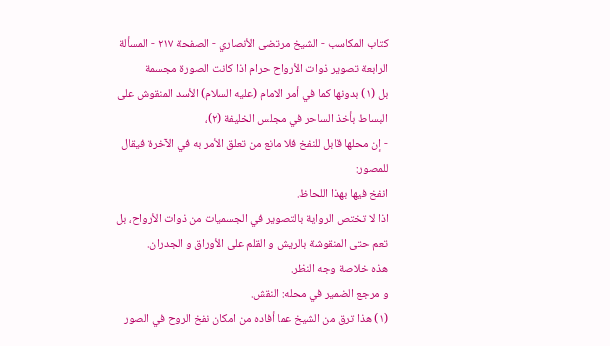كتاب المكاسب - الشيخ مرتضى الأنصاري - الصفحة ٢١٧ - المسألة الرابعة تصوير ذوات الأرواح حرام اذا كانت الصورة مجسمة
بل (١) بدونها كما في أمر الامام (عليه السلام) الأسد المنقوش على البساط بأخذ الساحر في مجلس الخليفة (٢)،
- إن محلها قابل للنفخ فلا مانع من تعلق الأمر به في الآخرة فيقال للمصور:
انفخ فيها بهذا اللحاظ.
اذا لا تختص الرواية بالتصوير في الجسميات من ذوات الأرواح، بل تعم حتى المنقوشة بالريش و القلم على الأوراق و الجدران.
هذه خلاصة وجه النظر.
و مرجع الضمير في محله: النقش.
(١) هذا ترق من الشيخ عما أفاده من امكان نفخ الروح في الصور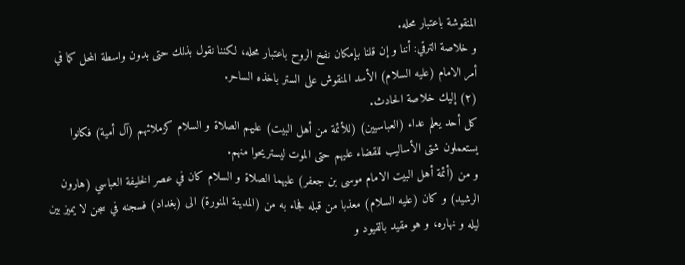المنقوشة باعتبار محله.
و خلاصة الترقي: أننا و إن قلنا بإمكان نفخ الروح باعتبار محله، لكننا نقول بذلك حتى بدون واسطة المحل كما في أمر الامام (عليه السلام) الأسد المنقوش على الستر باخذه الساحر.
(٢) إليك خلاصة الحادث.
كل أحد يعلم عداء (العباسيين) (للأئمة من أهل البيت) عليهم الصلاة و السلام كزملائهم (آل أمية) فكانوا يستعملون شتى الأساليب للقضاء عليهم حتى الموت ليستريحوا منهم.
و من (أئمة أهل البيت الامام موسى بن جعفر) عليهما الصلاة و السلام كان في عصر الخليفة العباسي (هارون الرشيد) و كان (عليه السلام) معذبا من قبله فجاء به من (المدينة المنورة) الى (بغداد) فسجنه في سجن لا يميز بين ليله و نهاره، و هو مقيد بالقيود و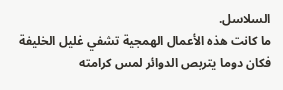السلاسل.
ما كانت هذه الأعمال الهمجية تشفي غليل الخليفة فكان دوما يتربص الدوائر لمس كرامته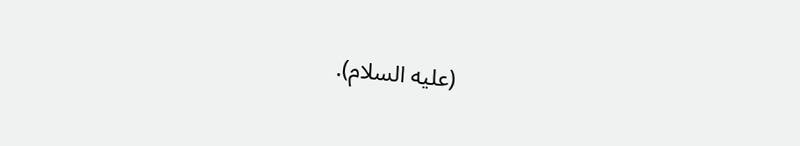(عليه السلام).